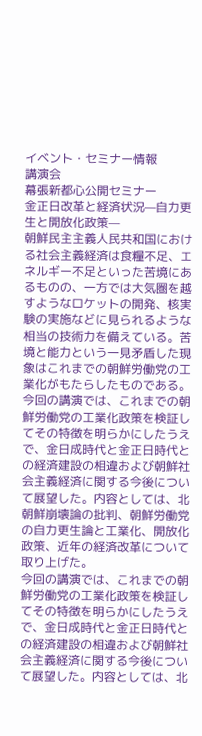イベント・セミナー情報
講演会
幕張新都心公開セミナー
金正日改革と経済状況—自力更生と開放化政策—
朝鮮民主主義人民共和国における社会主義経済は食糧不足、エネルギー不足といった苦境にあるものの、一方では大気圏を越すようなロケットの開発、核実験の実施などに見られるような相当の技術力を備えている。苦境と能力という一見矛盾した現象はこれまでの朝鮮労働党の工業化がもたらしたものである。
今回の講演では、これまでの朝鮮労働党の工業化政策を検証してその特徴を明らかにしたうえで、金日成時代と金正日時代との経済建設の相違および朝鮮社会主義経済に関する今後について展望した。内容としては、北朝鮮崩壊論の批判、朝鮮労働党の自力更生論と工業化、開放化政策、近年の経済改革について取り上げた。
今回の講演では、これまでの朝鮮労働党の工業化政策を検証してその特徴を明らかにしたうえで、金日成時代と金正日時代との経済建設の相違および朝鮮社会主義経済に関する今後について展望した。内容としては、北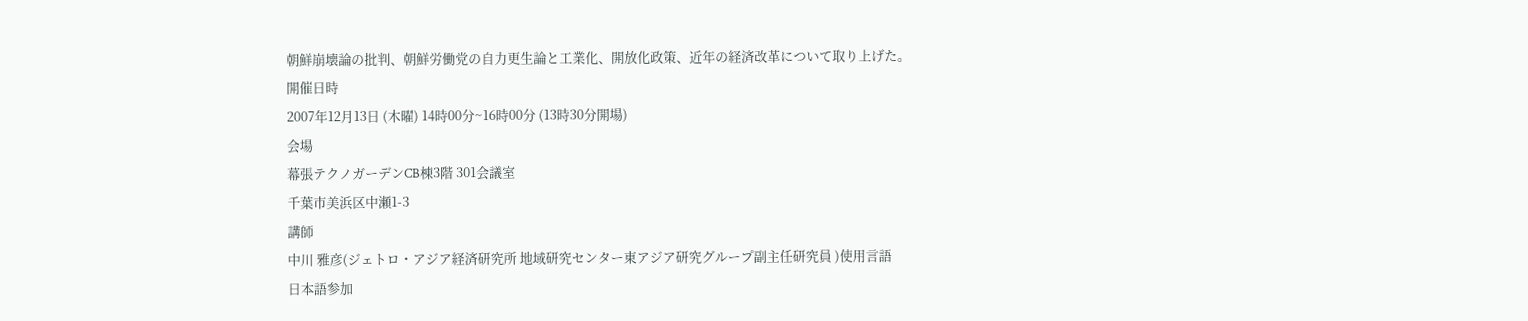朝鮮崩壊論の批判、朝鮮労働党の自力更生論と工業化、開放化政策、近年の経済改革について取り上げた。
開催日時
2007年12月13日 (木曜) 14時00分~16時00分 (13時30分開場)
会場
幕張テクノガーデンCB棟3階 301会議室
千葉市美浜区中瀬1-3
講師
中川 雅彦(ジェトロ・アジア経済研究所 地域研究センター東アジア研究グループ副主任研究員 )使用言語
日本語参加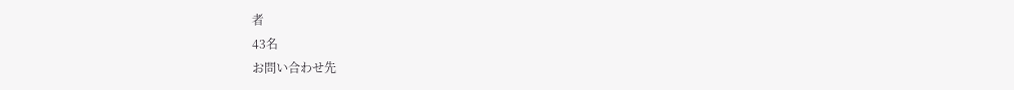者
43名
お問い合わせ先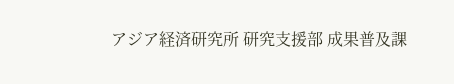アジア経済研究所 研究支援部 成果普及課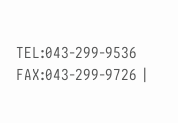TEL:043-299-9536 FAX:043-299-9726 |